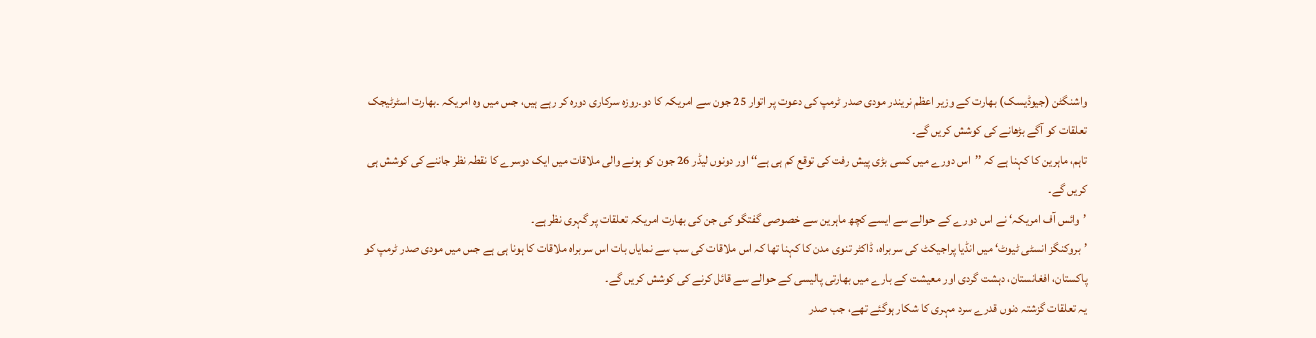واشنگٹن (جیوڈیسک) بھارت کے وزیر اعظم نریندر مودی صدر ٹرمپ کی دعوت پر اتوار 25 جون سے امریکہ کا دو۔روزہ سرکاری دورہ کر رہے ہیں، جس میں وہ امریکہ ۔بھارت اسٹرٹیجک تعلقات کو آگے بڑھانے کی کوشش کریں گے۔
تاہم، ماہرین کا کہنا ہے کہ ’’اس دورے میں کسی بڑی پیش رفت کی توقع کم ہی ہے‘‘ اور دونوں لیڈر 26 جون کو ہونے والی ملاقات میں ایک دوسرے کا نقطہ نظر جاننے کی کوشش ہی کریں گے۔
’وائس آف امریکہ‘ نے اس دورے کے حوالے سے ایسے کچھ ماہرین سے خصوصی گفتگو کی جن کی بھارت امریکہ تعلقات پر گہری نظر ہے۔
’بروکنگز انسٹی ٹیوٹ‘ میں انڈیا پراجیکٹ کی سربراہ، ڈاکٹر تنوی مدن کا کہنا تھا کہ اس ملاقات کی سب سے نمایاں بات اس سربراہ ملاقات کا ہونا ہی ہے جس میں مودی صدر ٹرمپ کو پاکستان، افغانستان، دہشت گردی اور معیشت کے بارے میں بھارتی پالیسی کے حوالے سے قائل کرنے کی کوشش کریں گے۔
یہ تعلقات گزشتہ دنوں قدرے سرد مہری کا شکار ہوگئے تھے، جب صدر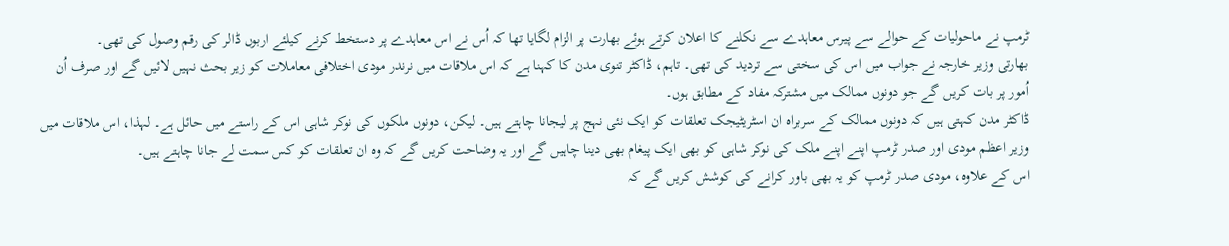ٹرمپ نے ماحولیات کے حوالے سے پیرس معاہدے سے نکلنے کا اعلان کرتے ہوئے بھارت پر الزام لگایا تھا کہ اُس نے اس معاہدے پر دستخط کرنے کیلئے اربوں ڈالر کی رقم وصول کی تھی۔
بھارتی وزیر خارجہ نے جواب میں اس کی سختی سے تردید کی تھی۔ تاہم، ڈاکٹر تنوی مدن کا کہنا ہے کہ اس ملاقات میں نرندر مودی اختلافی معاملات کو زیر بحث نہیں لائیں گے اور صرف اُن اُمور پر بات کریں گے جو دونوں ممالک میں مشترکہ مفاد کے مطابق ہوں۔
ڈاکٹر مدن کہتی ہیں کہ دونوں ممالک کے سربراہ ان اسٹریٹیجک تعلقات کو ایک نئی نہج پر لیجانا چاہتے ہیں۔ لیکن، دونوں ملکوں کی نوکر شاہی اس کے راستے میں حائل ہے۔ لہذا، اس ملاقات میں وزیر اعظم مودی اور صدر ٹرمپ اپنے اپنے ملک کی نوکر شاہی کو بھی ایک پیغام بھی دینا چاہیں گے اور یہ وضاحت کریں گے کہ وہ ان تعلقات کو کس سمت لے جانا چاہتے ہیں۔
اس کے علاوہ، مودی صدر ٹرمپ کو یہ بھی باور کرانے کی کوشش کریں گے کہ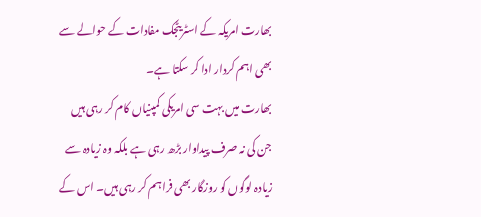بھارت امریکہ کے اسٹریٹجک مفادات کے حوالے سے بھی اہم کردار ادا کر سکتا ہے۔
بھارت میں بہت سی امریکی کمپنیاں کام کر رہی ہیں جن کی نہ صرف پیداوار بڑھ رہی ہے بلکہ وہ زیادہ سے زیادہ لوگوں کو روزگار بھی فراہم کر رہی ہیں۔ اس کے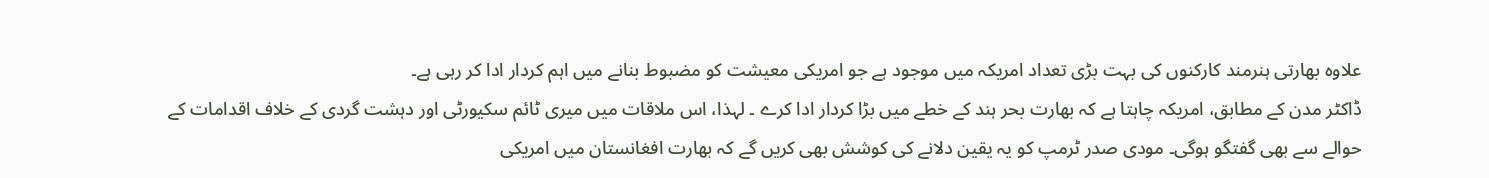علاوہ بھارتی ہنرمند کارکنوں کی بہت بڑی تعداد امریکہ میں موجود ہے جو امریکی معیشت کو مضبوط بنانے میں اہم کردار ادا کر رہی ہے۔
ڈاکٹر مدن کے مطابق، امریکہ چاہتا ہے کہ بھارت بحر ہند کے خطے میں بڑا کردار ادا کرے ۔ لہذا، اس ملاقات میں میری ٹائم سکیورٹی اور دہشت گردی کے خلاف اقدامات کے حوالے سے بھی گفتگو ہوگی۔ مودی صدر ٹرمپ کو یہ یقین دلانے کی کوشش بھی کریں گے کہ بھارت افغانستان میں امریکی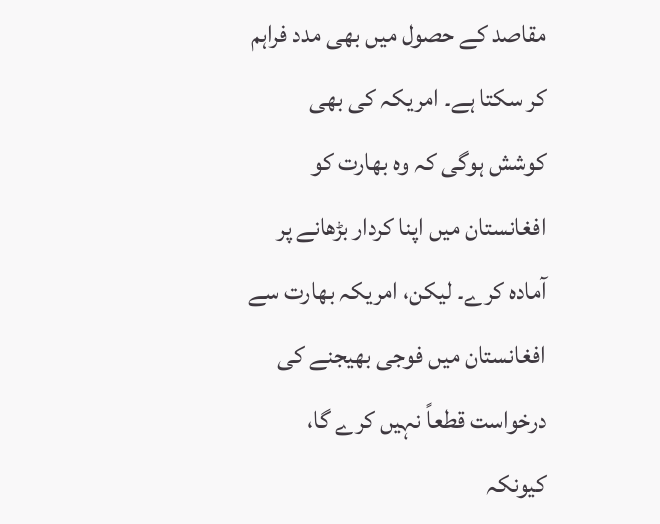مقاصد کے حصول میں بھی مدد فراہم کر سکتا ہے۔ امریکہ کی بھی کوشش ہوگی کہ وہ بھارت کو افغانستان میں اپنا کردار بڑھانے پر آمادہ کرے۔ لیکن، امریکہ بھارت سے افغانستان میں فوجی بھیجنے کی درخواست قطعاً نہیں کرے گا، کیونکہ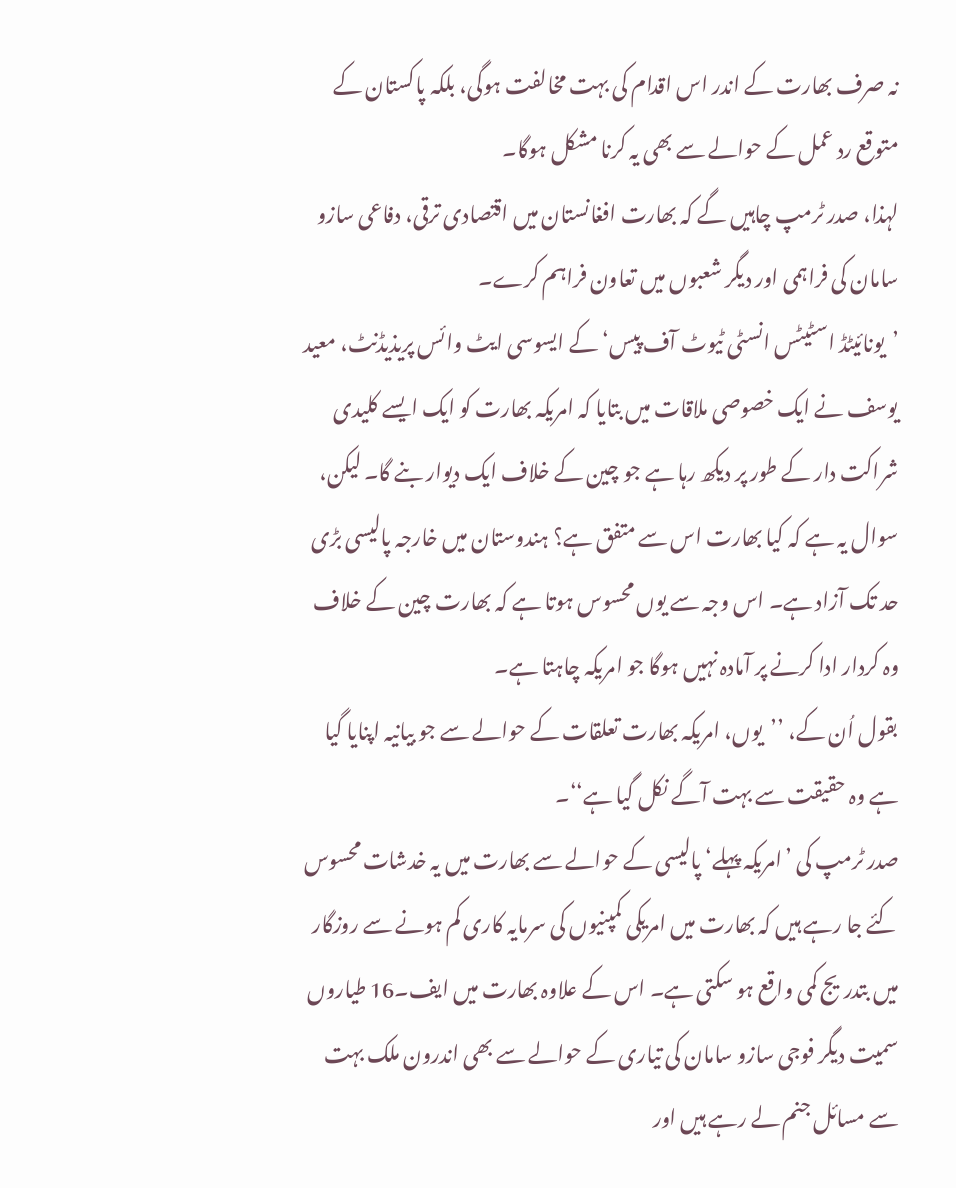نہ صرف بھارت کے اندر اس اقدام کی بہت مخالفت ہوگی، بلکہ پاکستان کے متوقع رد عمل کے حوالے سے بھی یہ کرنا مشکل ہوگا۔
لہذا، صدر ٹرمپ چاہیں گے کہ بھارت افغانستان میں اقتصادی ترقی، دفاعی سازو سامان کی فراہمی اور دیگر شعبوں میں تعاون فراہم کرے۔
’یونائیٹڈ اسٹیٹس انسٹی ٹیوٹ آف پیس‘ کے ایسوسی ایٹ وائس پریذیڈنٹ، معید یوسف نے ایک خصوصی ملاقات میں بتایا کہ امریکہ بھارت کو ایک ایسے کلیدی شراکت دار کے طور پر دیکھ رہا ہے جو چین کے خلاف ایک دیوار بنے گا۔ لیکن، سوال یہ ہے کہ کیا بھارت اس سے متفق ہے؟ ہندوستان میں خارجہ پالیسی بڑی حد تک آزاد ہے۔ اس وجہ سے یوں محسوس ہوتا ہے کہ بھارت چین کے خلاف وہ کردار ادا کرنے پر آمادہ نہیں ہوگا جو امریکہ چاہتا ہے۔
بقول اُن کے، ’’یوں، امریکہ بھارت تعلقات کے حوالے سے جو بیانیہ اپنایا گیا ہے وہ حقیقت سے بہت آگے نکل گیا ہے‘‘۔
صدر ٹرمپ کی ’امریکہ پہلے‘ پالیسی کے حوالے سے بھارت میں یہ خدشات محسوس کئے جا رہے ہیں کہ بھارت میں امریکی کمپنیوں کی سرمایہ کاری کم ہونے سے روزگار میں بتدریج کمی واقع ہو سکتی ہے۔ اس کے علاوہ بھارت میں ایف۔16 طیاروں سمیت دیگر فوجی سازو سامان کی تیاری کے حوالے سے بھی اندرون ملک بہت سے مسائل جنم لے رہے ہیں اور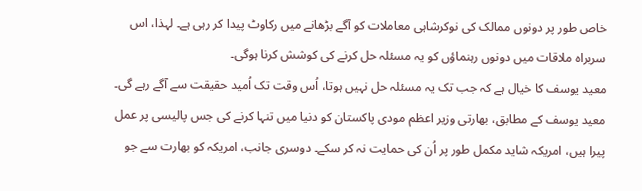خاص طور پر دونوں ممالک کی نوکرشاہی معاملات کو آگے بڑھانے میں رکاوٹ پیدا کر رہی ہے۔ لہذا، اس سربراہ ملاقات میں دونوں رہنماؤں کو یہ مسئلہ حل کرنے کی کوشش کرنا ہوگی۔
معید یوسف کا خیال ہے کہ جب تک یہ مسئلہ حل نہیں ہوتا، اُس وقت تک اُمید حقیقت سے آگے رہے گی۔
معید یوسف کے مطابق، بھارتی وزیر اعظم مودی پاکستان کو دنیا میں تنہا کرنے کی جس پالیسی پر عمل پیرا ہیں، امریکہ شاید مکمل طور پر اُن کی حمایت نہ کر سکے۔ دوسری جانب، امریکہ کو بھارت سے جو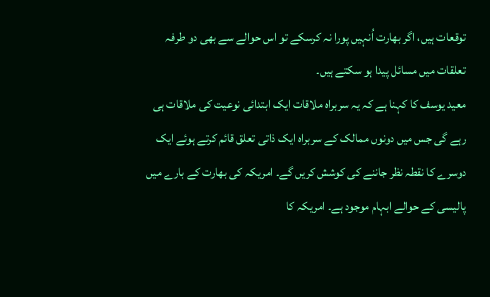توقعات ہیں، اگر بھارت اُنہیں پورا نہ کرسکے تو اس حوالے سے بھی دو طرفہ تعلقات میں مسائل پیدا ہو سکتے ہیں۔
معید یوسف کا کہنا ہے کہ یہ سربراہ ملاقات ایک ابتدائی نوعیت کی ملاقات ہی رہے گی جس میں دونوں ممالک کے سربراہ ایک ذاتی تعلق قائم کرتے ہوئے ایک دوسرے کا نقطہ نظر جاننے کی کوشش کریں گے۔ امریکہ کی بھارت کے بارے میں پالیسی کے حوالے ابہام موجود ہے۔ امریکہ کا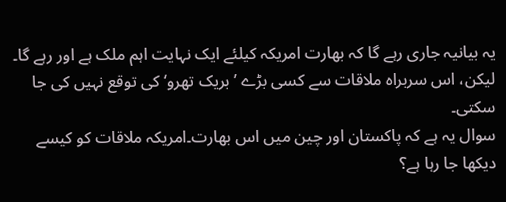یہ بیانیہ جاری رہے گا کہ بھارت امریکہ کیلئے ایک نہایت اہم ملک ہے اور رہے گا۔ لیکن، اس سربراہ ملاقات سے کسی بڑے ’بریک تھرو‘ کی توقع نہیں کی جا سکتی۔
سوال یہ ہے کہ پاکستان اور چین میں اس بھارت۔امریکہ ملاقات کو کیسے دیکھا جا رہا ہے؟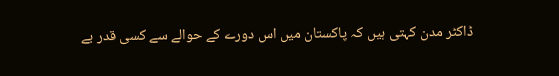ڈاکٹر مدن کہتی ہیں کہ پاکستان میں اس دورے کے حوالے سے کسی قدر بے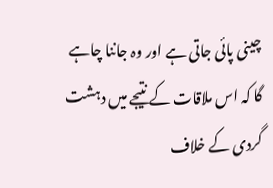چینی پائی جاتی ہے اور وہ جاننا چاہے گا کہ اس ملاقات کے نتیجے میں دہشت گردی کے خلاف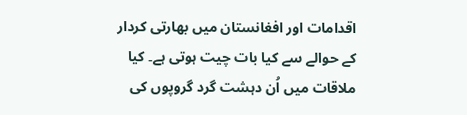اقدامات اور افغانستان میں بھارتی کردار کے حوالے سے کیا بات چیت ہوتی ہے۔ کیا ملاقات میں اُن دہشت گرد گروپوں کی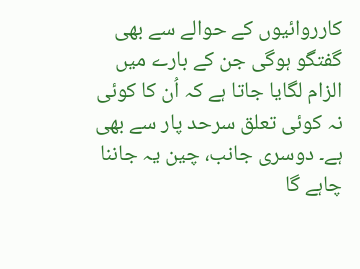کارروائیوں کے حوالے سے بھی گفتگو ہوگی جن کے بارے میں الزام لگایا جاتا ہے کہ اُن کا کوئی نہ کوئی تعلق سرحد پار سے بھی ہے۔ دوسری جانب، چین یہ جاننا چاہے گا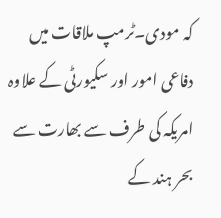کہ مودی۔ٹرمپ ملاقات میں دفاعی امور اور سکیورٹی کے علاوہ امریکہ کی طرف سے بھارت سے بحر ہند کے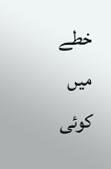خطے میں کوئی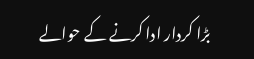بڑا کردار ادا کرنے کے حوالے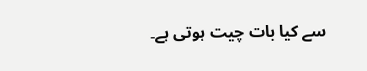سے کیا بات چیت ہوتی ہے۔